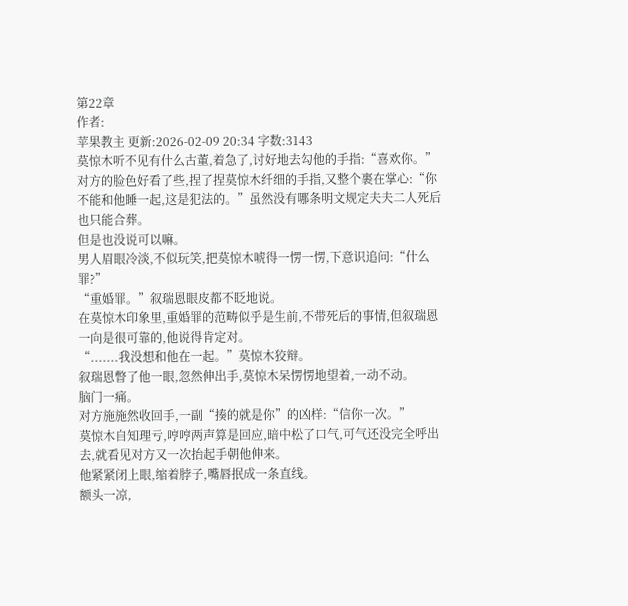第22章
作者:
苹果教主 更新:2026-02-09 20:34 字数:3143
莫惊木听不见有什么古董,着急了,讨好地去勾他的手指:“喜欢你。”
对方的脸色好看了些,捏了捏莫惊木纤细的手指,又整个裹在掌心:“你不能和他睡一起,这是犯法的。”虽然没有哪条明文规定夫夫二人死后也只能合葬。
但是也没说可以嘛。
男人眉眼冷淡,不似玩笑,把莫惊木唬得一愣一愣,下意识追问:“什么罪?”
“重婚罪。”叙瑞恩眼皮都不眨地说。
在莫惊木印象里,重婚罪的范畴似乎是生前,不带死后的事情,但叙瑞恩一向是很可靠的,他说得肯定对。
“.......我没想和他在一起。”莫惊木狡辩。
叙瑞恩瞥了他一眼,忽然伸出手,莫惊木呆愣愣地望着,一动不动。
脑门一痛。
对方施施然收回手,一副“揍的就是你”的凶样:“信你一次。”
莫惊木自知理亏,哼哼两声算是回应,暗中松了口气,可气还没完全呼出去,就看见对方又一次抬起手朝他伸来。
他紧紧闭上眼,缩着脖子,嘴唇抿成一条直线。
额头一凉,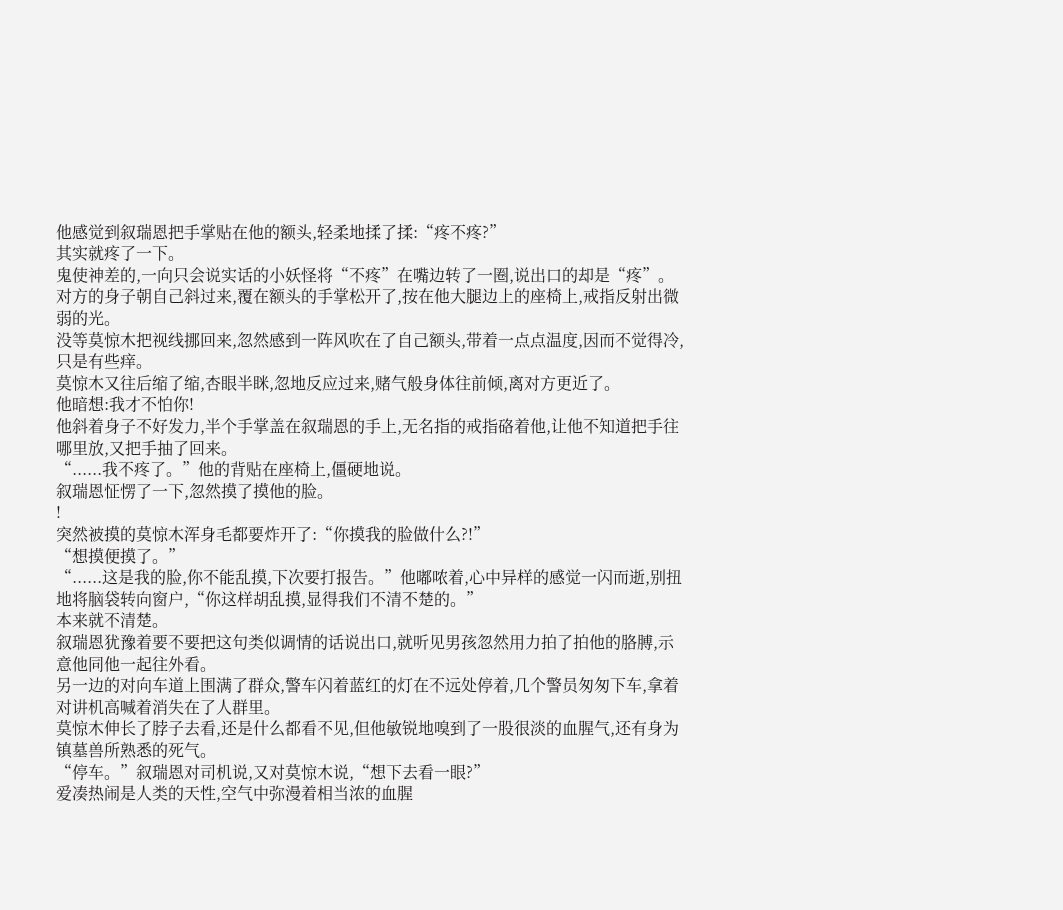他感觉到叙瑞恩把手掌贴在他的额头,轻柔地揉了揉:“疼不疼?”
其实就疼了一下。
鬼使神差的,一向只会说实话的小妖怪将“不疼”在嘴边转了一圈,说出口的却是“疼”。
对方的身子朝自己斜过来,覆在额头的手掌松开了,按在他大腿边上的座椅上,戒指反射出微弱的光。
没等莫惊木把视线挪回来,忽然感到一阵风吹在了自己额头,带着一点点温度,因而不觉得冷,只是有些痒。
莫惊木又往后缩了缩,杏眼半眯,忽地反应过来,赌气般身体往前倾,离对方更近了。
他暗想:我才不怕你!
他斜着身子不好发力,半个手掌盖在叙瑞恩的手上,无名指的戒指硌着他,让他不知道把手往哪里放,又把手抽了回来。
“......我不疼了。”他的背贴在座椅上,僵硬地说。
叙瑞恩怔愣了一下,忽然摸了摸他的脸。
!
突然被摸的莫惊木浑身毛都要炸开了:“你摸我的脸做什么?!”
“想摸便摸了。”
“......这是我的脸,你不能乱摸,下次要打报告。”他嘟哝着,心中异样的感觉一闪而逝,别扭地将脑袋转向窗户,“你这样胡乱摸,显得我们不清不楚的。”
本来就不清楚。
叙瑞恩犹豫着要不要把这句类似调情的话说出口,就听见男孩忽然用力拍了拍他的胳膊,示意他同他一起往外看。
另一边的对向车道上围满了群众,警车闪着蓝红的灯在不远处停着,几个警员匆匆下车,拿着对讲机高喊着消失在了人群里。
莫惊木伸长了脖子去看,还是什么都看不见,但他敏锐地嗅到了一股很淡的血腥气,还有身为镇墓兽所熟悉的死气。
“停车。”叙瑞恩对司机说,又对莫惊木说,“想下去看一眼?”
爱凑热闹是人类的天性,空气中弥漫着相当浓的血腥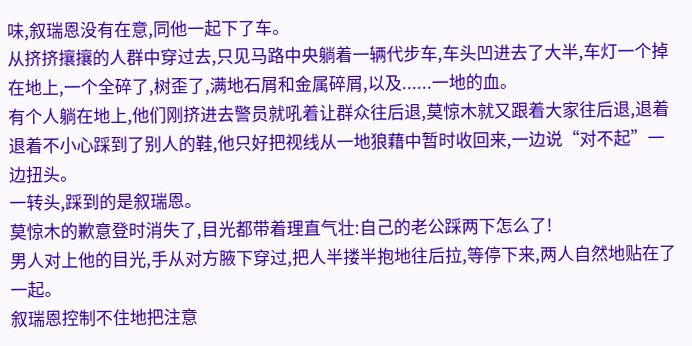味,叙瑞恩没有在意,同他一起下了车。
从挤挤攘攘的人群中穿过去,只见马路中央躺着一辆代步车,车头凹进去了大半,车灯一个掉在地上,一个全碎了,树歪了,满地石屑和金属碎屑,以及......一地的血。
有个人躺在地上,他们刚挤进去警员就吼着让群众往后退,莫惊木就又跟着大家往后退,退着退着不小心踩到了别人的鞋,他只好把视线从一地狼藉中暂时收回来,一边说“对不起”一边扭头。
一转头,踩到的是叙瑞恩。
莫惊木的歉意登时消失了,目光都带着理直气壮:自己的老公踩两下怎么了!
男人对上他的目光,手从对方腋下穿过,把人半搂半抱地往后拉,等停下来,两人自然地贴在了一起。
叙瑞恩控制不住地把注意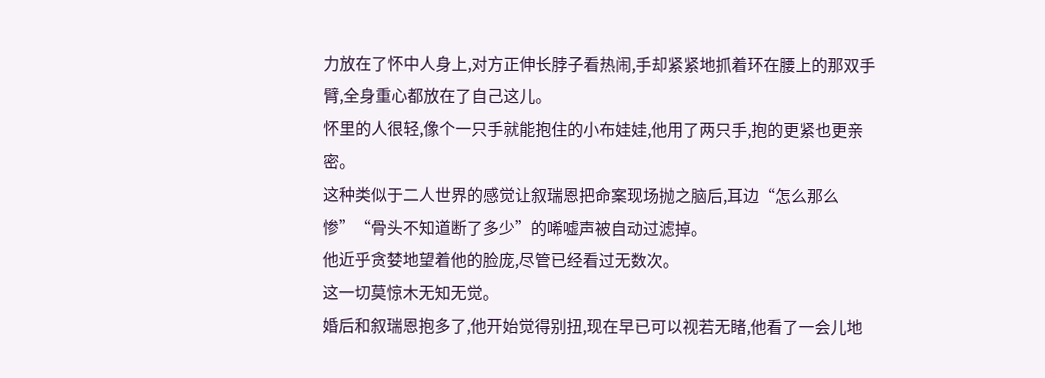力放在了怀中人身上,对方正伸长脖子看热闹,手却紧紧地抓着环在腰上的那双手臂,全身重心都放在了自己这儿。
怀里的人很轻,像个一只手就能抱住的小布娃娃,他用了两只手,抱的更紧也更亲密。
这种类似于二人世界的感觉让叙瑞恩把命案现场抛之脑后,耳边“怎么那么惨”“骨头不知道断了多少”的唏嘘声被自动过滤掉。
他近乎贪婪地望着他的脸庞,尽管已经看过无数次。
这一切莫惊木无知无觉。
婚后和叙瑞恩抱多了,他开始觉得别扭,现在早已可以视若无睹,他看了一会儿地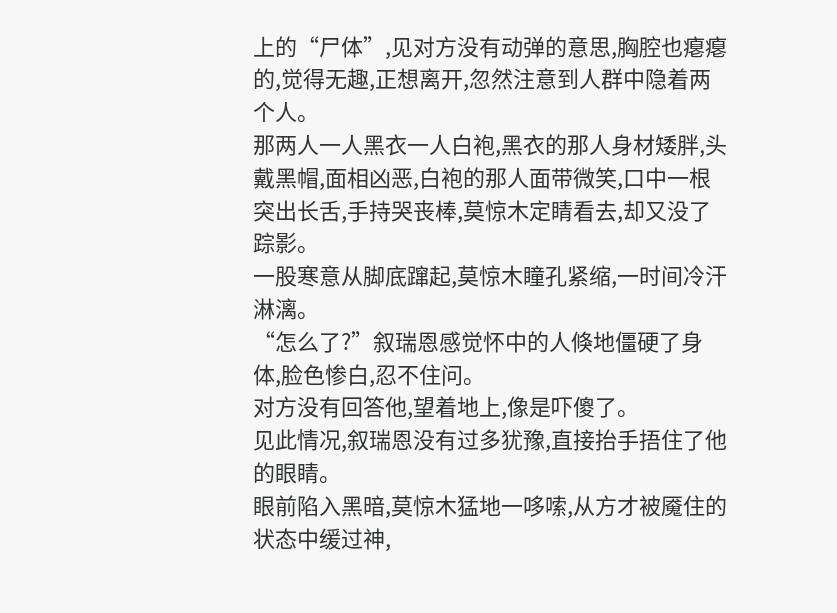上的“尸体”,见对方没有动弹的意思,胸腔也瘪瘪的,觉得无趣,正想离开,忽然注意到人群中隐着两个人。
那两人一人黑衣一人白袍,黑衣的那人身材矮胖,头戴黑帽,面相凶恶,白袍的那人面带微笑,口中一根突出长舌,手持哭丧棒,莫惊木定睛看去,却又没了踪影。
一股寒意从脚底蹿起,莫惊木瞳孔紧缩,一时间冷汗淋漓。
“怎么了?”叙瑞恩感觉怀中的人倏地僵硬了身体,脸色惨白,忍不住问。
对方没有回答他,望着地上,像是吓傻了。
见此情况,叙瑞恩没有过多犹豫,直接抬手捂住了他的眼睛。
眼前陷入黑暗,莫惊木猛地一哆嗦,从方才被魇住的状态中缓过神,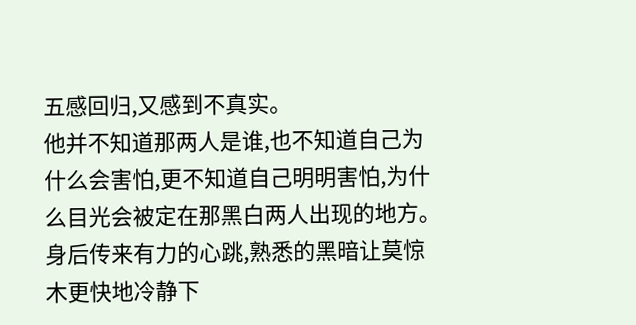五感回归,又感到不真实。
他并不知道那两人是谁,也不知道自己为什么会害怕,更不知道自己明明害怕,为什么目光会被定在那黑白两人出现的地方。
身后传来有力的心跳,熟悉的黑暗让莫惊木更快地冷静下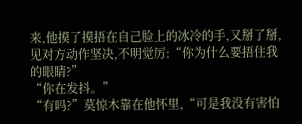来,他摸了摸捂在自己脸上的冰冷的手,又掰了掰,见对方动作坚决,不明觉厉:“你为什么要捂住我的眼睛?”
“你在发抖。”
“有吗?”莫惊木靠在他怀里,“可是我没有害怕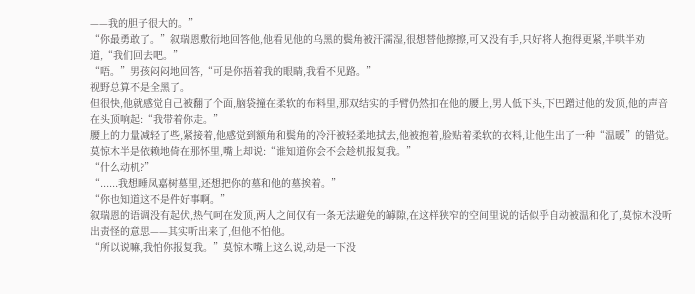——我的胆子很大的。”
“你最勇敢了。”叙瑞恩敷衍地回答他,他看见他的乌黑的鬓角被汗濡湿,很想替他擦擦,可又没有手,只好将人抱得更紧,半哄半劝道,“我们回去吧。”
“唔。”男孩闷闷地回答,“可是你捂着我的眼睛,我看不见路。”
视野总算不是全黑了。
但很快,他就感觉自己被翻了个面,脑袋撞在柔软的布料里,那双结实的手臂仍然扣在他的腰上,男人低下头,下巴蹭过他的发顶,他的声音在头顶响起:“我带着你走。”
腰上的力量减轻了些,紧接着,他感觉到额角和鬓角的冷汗被轻柔地拭去,他被抱着,脸贴着柔软的衣料,让他生出了一种“温暖”的错觉。
莫惊木半是依赖地倚在那怀里,嘴上却说:“谁知道你会不会趁机报复我。”
“什么动机?”
“......我想睡凤嘉树墓里,还想把你的墓和他的墓挨着。”
“你也知道这不是件好事啊。”
叙瑞恩的语调没有起伏,热气呵在发顶,两人之间仅有一条无法避免的罅隙,在这样狭窄的空间里说的话似乎自动被温和化了,莫惊木没听出责怪的意思——其实听出来了,但他不怕他。
“所以说嘛,我怕你报复我。”莫惊木嘴上这么说,动是一下没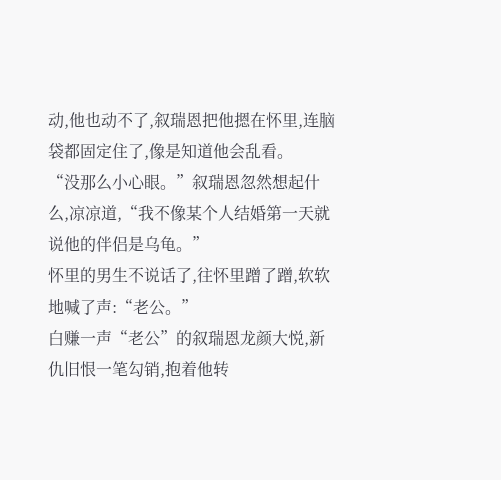动,他也动不了,叙瑞恩把他摁在怀里,连脑袋都固定住了,像是知道他会乱看。
“没那么小心眼。”叙瑞恩忽然想起什么,凉凉道,“我不像某个人结婚第一天就说他的伴侣是乌龟。”
怀里的男生不说话了,往怀里蹭了蹭,软软地喊了声:“老公。”
白赚一声“老公”的叙瑞恩龙颜大悦,新仇旧恨一笔勾销,抱着他转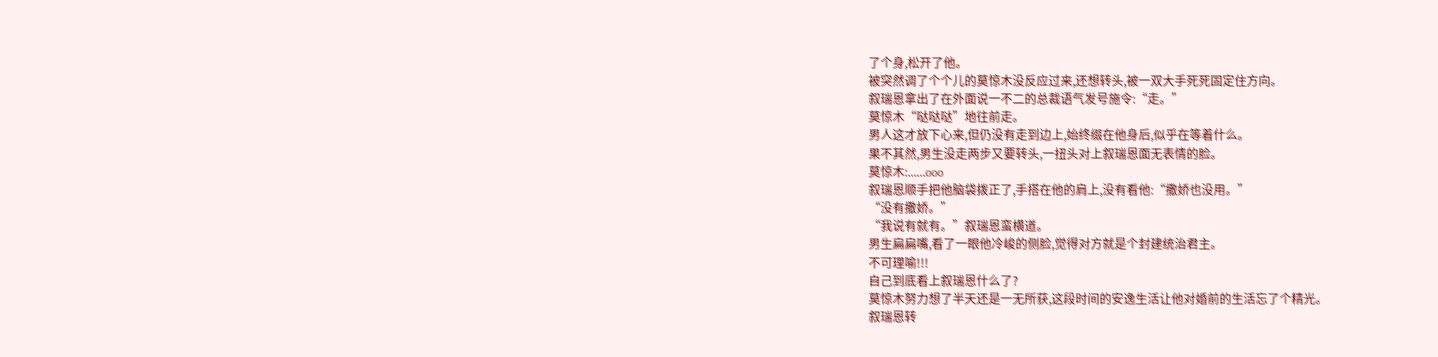了个身,松开了他。
被突然调了个个儿的莫惊木没反应过来,还想转头,被一双大手死死固定住方向。
叙瑞恩拿出了在外面说一不二的总裁语气发号施令:“走。”
莫惊木“哒哒哒”地往前走。
男人这才放下心来,但仍没有走到边上,始终缀在他身后,似乎在等着什么。
果不其然,男生没走两步又要转头,一扭头对上叙瑞恩面无表情的脸。
莫惊木:......ooo
叙瑞恩顺手把他脑袋拨正了,手搭在他的肩上,没有看他:“撒娇也没用。”
“没有撒娇。”
“我说有就有。”叙瑞恩蛮横道。
男生扁扁嘴,看了一眼他冷峻的侧脸,觉得对方就是个封建统治君主。
不可理喻!!!
自己到底看上叙瑞恩什么了?
莫惊木努力想了半天还是一无所获,这段时间的安逸生活让他对婚前的生活忘了个精光。
叙瑞恩转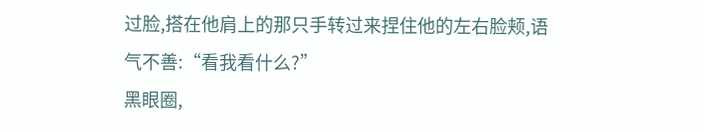过脸,搭在他肩上的那只手转过来捏住他的左右脸颊,语气不善:“看我看什么?”
黑眼圈,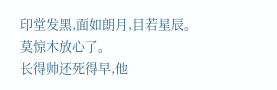印堂发黑,面如朗月,目若星辰。
莫惊木放心了。
长得帅还死得早,他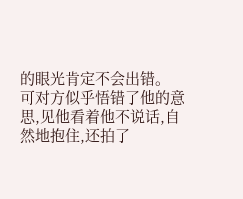的眼光肯定不会出错。
可对方似乎悟错了他的意思,见他看着他不说话,自然地抱住,还拍了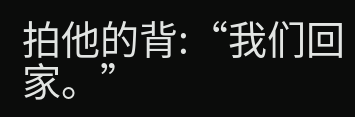拍他的背:“我们回家。”